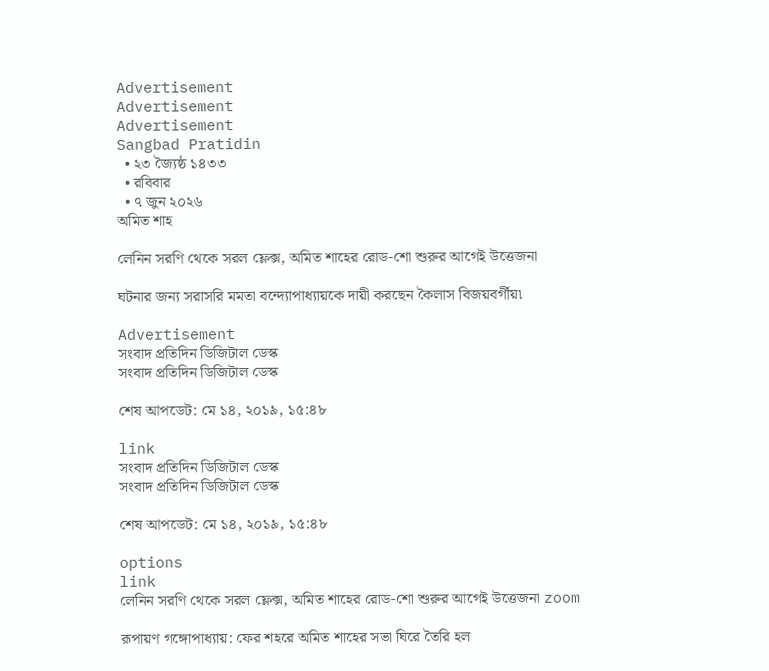Advertisement
Advertisement
Advertisement
Sangbad Pratidin
  • ২৩ জ্যৈষ্ঠ ১৪৩৩
  • রবিবার
  • ৭ জুন ২০২৬
অমিত শাহ

লেনিন সরণি থেকে সরল ফ্লেক্স, অমিত শাহের রোড-শো শুরুর আগেই উত্তেজনা

ঘটনার জন্য সরাসরি মমতা বন্দ্যোপাধ্যায়কে দায়ী করছেন কৈলাস বিজয়বর্গীয়৷

Advertisement
সংবাদ প্রতিদিন ডিজিটাল ডেস্ক
সংবাদ প্রতিদিন ডিজিটাল ডেস্ক

শেষ আপডেট: মে ১৪, ২০১৯, ১৫:৪৮

link
সংবাদ প্রতিদিন ডিজিটাল ডেস্ক
সংবাদ প্রতিদিন ডিজিটাল ডেস্ক

শেষ আপডেট: মে ১৪, ২০১৯, ১৫:৪৮

options
link
লেনিন সরণি থেকে সরল ফ্লেক্স, অমিত শাহের রোড-শো শুরুর আগেই উত্তেজনা zoom

রূপায়ণ গঙ্গোপাধ্যায়: ফের শহরে অমিত শাহের সভা ঘিরে তৈরি হল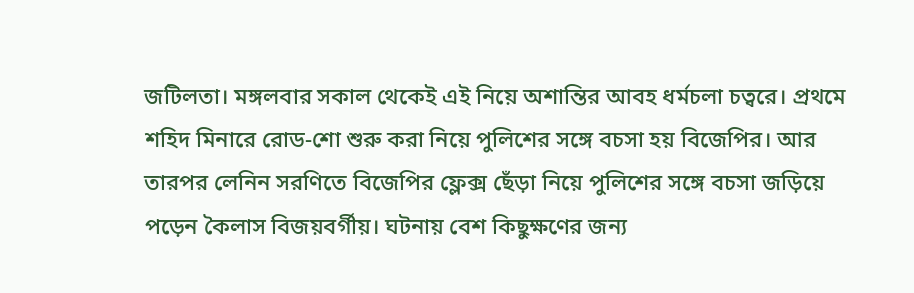জটিলতা। মঙ্গলবার সকাল থেকেই এই নিয়ে অশান্তির আবহ ধর্মচলা চত্বরে। প্রথমে শহিদ মিনারে রোড-শো শুরু করা নিয়ে পুলিশের সঙ্গে বচসা হয় বিজেপির। আর তারপর লেনিন সরণিতে বিজেপির ফ্লেক্স ছেঁড়া নিয়ে পুলিশের সঙ্গে বচসা জড়িয়ে পড়েন কৈলাস বিজয়বর্গীয়। ঘটনায় বেশ কিছুক্ষণের জন্য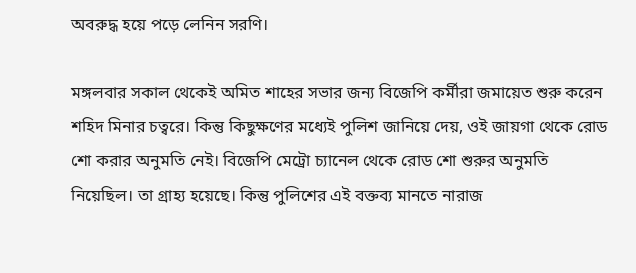অবরুদ্ধ হয়ে পড়ে লেনিন সরণি।

মঙ্গলবার সকাল থেকেই অমিত শাহের সভার জন্য বিজেপি কর্মীরা জমায়েত শুরু করেন শহিদ মিনার চত্বরে। কিন্তু কিছুক্ষণের মধ্যেই পুলিশ জানিয়ে দেয়, ওই জায়গা থেকে রোড শো করার অনুমতি নেই। বিজেপি মেট্রো চ্যানেল থেকে রোড শো শুরুর অনুমতি নিয়েছিল। তা গ্রাহ্য হয়েছে। কিন্তু পুলিশের এই বক্তব্য মানতে নারাজ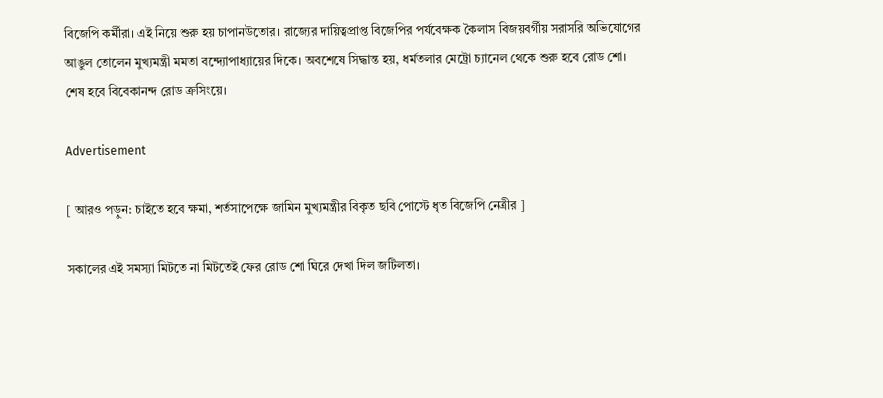বিজেপি কর্মীরা। এই নিয়ে শুরু হয় চাপানউতোর। রাজ্যের দায়িত্বপ্রাপ্ত বিজেপির পর্যবেক্ষক কৈলাস বিজয়বর্গীয় সরাসরি অভিযোগের আঙুল তোলেন মুখ্যমন্ত্রী মমতা বন্দ্যোপাধ্যায়ের দিকে। অবশেষে সিদ্ধান্ত হয়, ধর্মতলার মেট্রো চ্যানেল থেকে শুরু হবে রোড শো। শেষ হবে বিবেকানন্দ রোড ক্রসিংয়ে।

Advertisement

[ আরও পড়ুন: চাইতে হবে ক্ষমা, শর্তসাপেক্ষে জামিন মুখ্যমন্ত্রীর বিকৃত ছবি পোস্টে ধৃত বিজেপি নেত্রীর ]

সকালের এই সমস্যা মিটতে না মিটতেই ফের রোড শো ঘিরে দেখা দিল জটিলতা।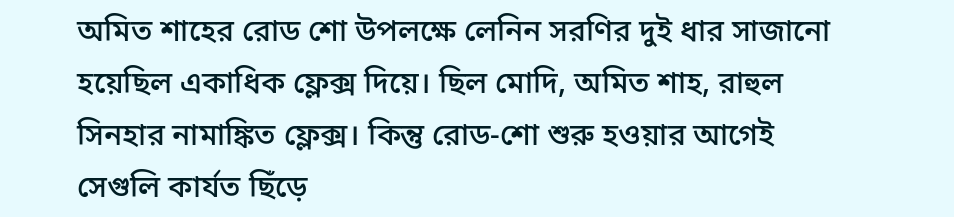অমিত শাহের রোড শো উপলক্ষে লেনিন সরণির দুই ধার সাজানো হয়েছিল একাধিক ফ্লেক্স দিয়ে। ছিল মোদি, অমিত শাহ, রাহুল সিনহার নামাঙ্কিত ফ্লেক্স। কিন্তু রোড-শো শুরু হওয়ার আগেই সেগুলি কার্যত ছিঁড়ে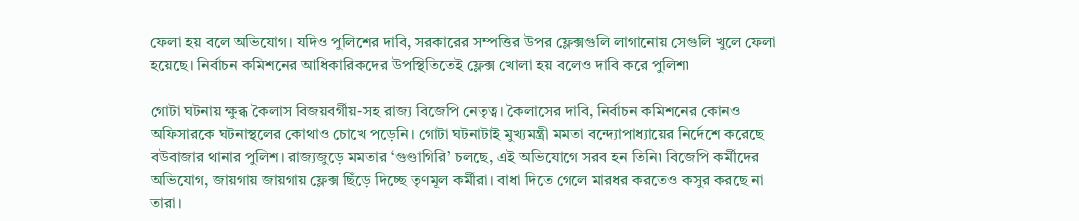ফেলা হয় বলে অভিযোগ। যদিও পুলিশের দাবি, সরকারের সম্পত্তির উপর ফ্লেক্সগুলি লাগানোয় সেগুলি খুলে ফেলা হয়েছে। নির্বাচন কমিশনের আধিকারিকদের উপস্থিতিতেই ফ্লেক্স খোলা হয় বলেও দাবি করে পুলিশ৷

গোটা ঘটনায় ক্ষুব্ধ কৈলাস বিজয়বর্গীয়-সহ রাজ্য বিজেপি নেতৃত্ব। কৈলাসের দাবি, নির্বাচন কমিশনের কোনও অফিসারকে ঘটনাস্থলের কোথাও চোখে পড়েনি। গোটা ঘটনাটাই মুখ্যমন্ত্রী মমতা বন্দ্যোপাধ্যায়ের নির্দেশে করেছে বউবাজার থানার পুলিশ। রাজ্যজুড়ে মমতার ‘গুণ্ডাগিরি’ চলছে, এই অভিযোগে সরব হন তিনি৷ বিজেপি কর্মীদের অভিযোগ, জায়গায় জায়গায় ফ্লেক্স ছিঁড়ে দিচ্ছে তৃণমূল কর্মীরা। বাধা দিতে গেলে মারধর করতেও কসুর করছে না তারা।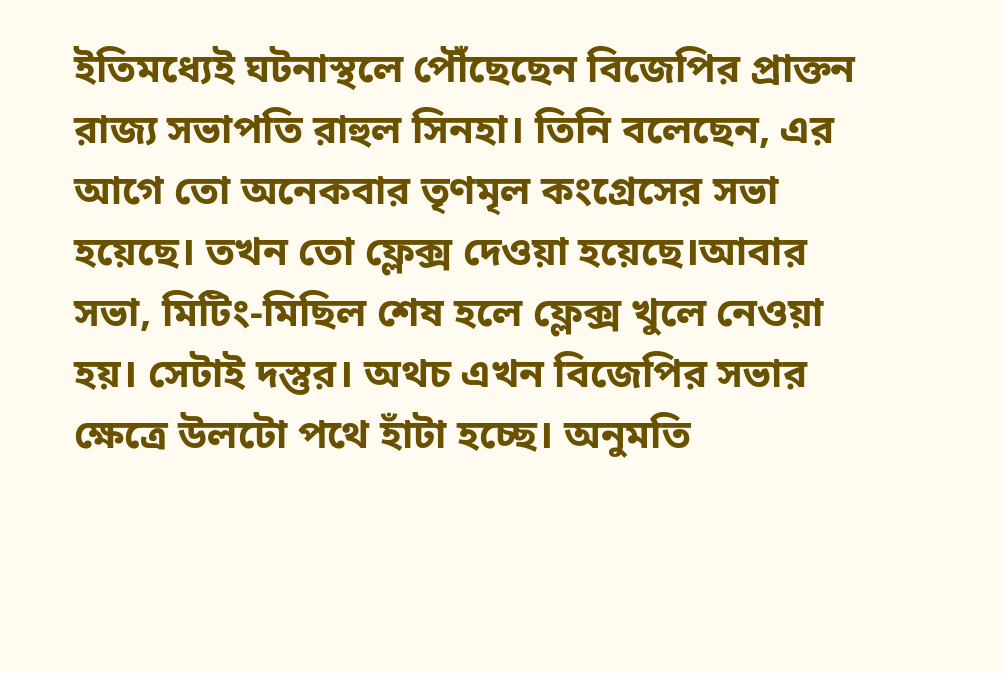ইতিমধ্যেই ঘটনাস্থলে পৌঁছেছেন বিজেপির প্রাক্তন রাজ্য সভাপতি রাহুল সিনহা। তিনি বলেছেন, এর আগে তো অনেকবার তৃণমৃল কংগ্রেসের সভা হয়েছে। তখন তো ফ্লেক্স দেওয়া হয়েছে।আবার সভা, মিটিং-মিছিল শেষ হলে ফ্লেক্স খুলে নেওয়া হয়। সেটাই দস্তুর। অথচ এখন বিজেপির সভার ক্ষেত্রে উলটো পথে হাঁটা হচ্ছে। অনুমতি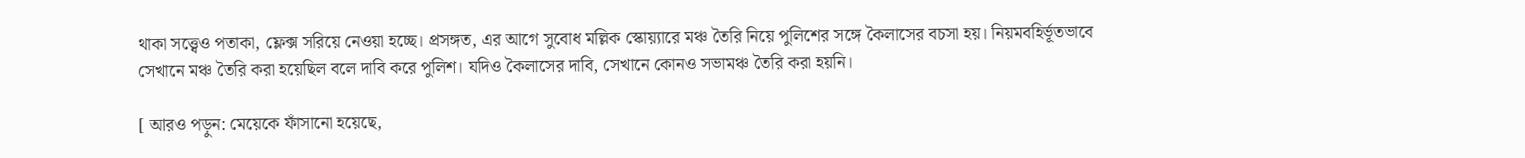থাকা সত্ত্বেও পতাকা, ফ্লেক্স সরিয়ে নেওয়া হচ্ছে। প্রসঙ্গত, এর আগে সুবোধ মল্লিক স্কোয়্যারে মঞ্চ তৈরি নিয়ে পুলিশের সঙ্গে কৈলাসের বচসা হয়। নিয়মবহির্ভূতভাবে সেখানে মঞ্চ তৈরি করা হয়েছিল বলে দাবি করে পুলিশ। যদিও কৈলাসের দাবি, সেখানে কোনও সভামঞ্চ তৈরি করা হয়নি।

[ আরও পড়ুন: মেয়েকে ফাঁসানো হয়েছে,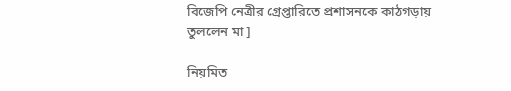বিজেপি নেত্রীর গ্রেপ্তারিতে প্রশাসনকে কাঠগড়ায় তুললেন মা ]

নিয়মিত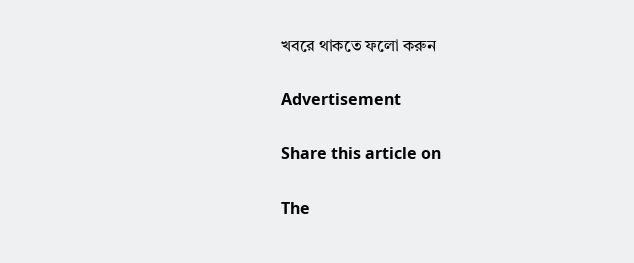খবরে থাকতে ফলো করুন

Advertisement

Share this article on

The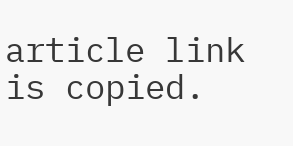article link is copied.